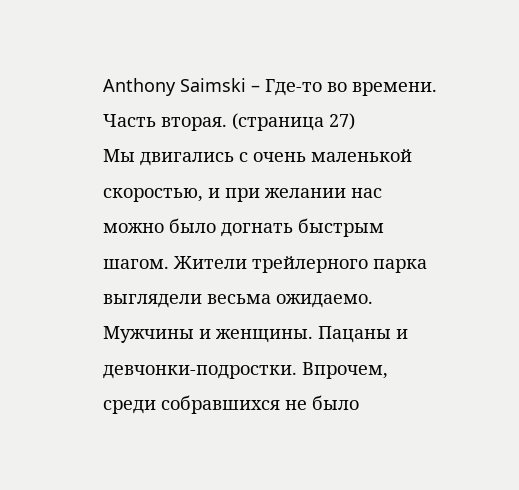Anthony Saimski – Где-то во времени. Часть вторая. (страница 27)
Мы двигались с очень маленькой скоростью, и при желании нас можно было догнать быстрым шагом. Жители трейлерного парка выглядели весьма ожидаемо. Мужчины и женщины. Пацаны и девчонки-подростки. Впрочем, среди собравшихся не было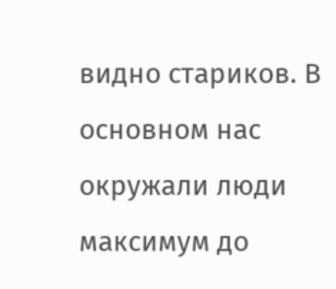видно стариков. В основном нас окружали люди максимум до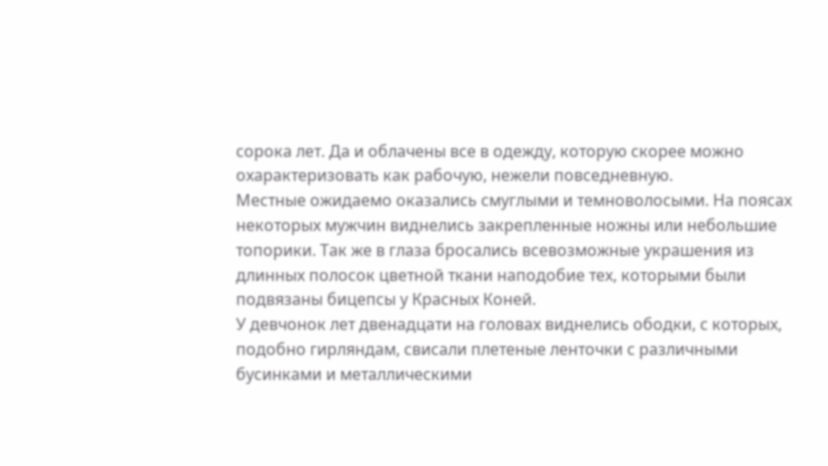сорока лет. Да и облачены все в одежду, которую скорее можно охарактеризовать как рабочую, нежели повседневную.
Местные ожидаемо оказались смуглыми и темноволосыми. На поясах некоторых мужчин виднелись закрепленные ножны или небольшие топорики. Так же в глаза бросались всевозможные украшения из длинных полосок цветной ткани наподобие тех, которыми были подвязаны бицепсы у Красных Коней.
У девчонок лет двенадцати на головах виднелись ободки, с которых, подобно гирляндам, свисали плетеные ленточки с различными бусинками и металлическими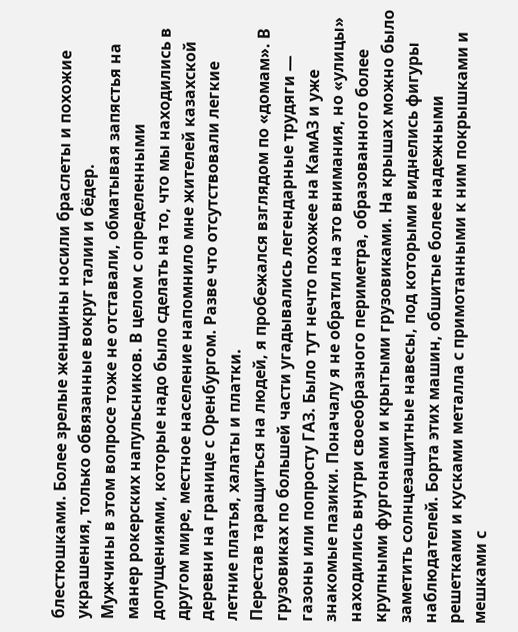блестюшками. Более зрелые женщины носили браслеты и похожие украшения, только обвязанные вокруг талии и бёдер.
Мужчины в этом вопросе тоже не отставали, обматывая запястья на манер рокерских напульсников. В целом с определенными допущениями, которые надо было сделать на то, что мы находились в другом мире, местное население напомнило мне жителей казахской деревни на границе с Оренбургом. Разве что отсутствовали легкие летние платья, халаты и платки.
Перестав таращиться на людей, я пробежался взглядом по «домам». В грузовиках по большей части угадывались легендарные трудяги — газоны или попросту ГАЗ. Было тут нечто похожее на КамАЗ и уже знакомые пазики. Поначалу я не обратил на это внимания, но «улицы» находились внутри своеобразного периметра, образованного более крупными фургонами и крытыми грузовиками. На крышах можно было заметить солнцезащитные навесы, под которыми виднелись фигуры наблюдателей. Борта этих машин, обшитые более надежными решетками и кусками металла с примотанными к ним покрышками и мешками с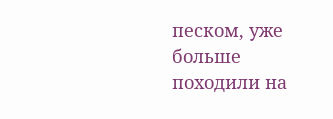песком, уже больше походили на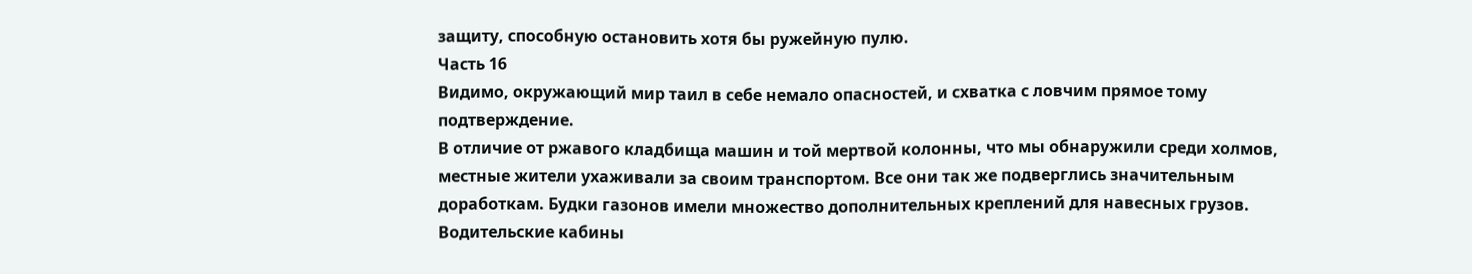защиту, способную остановить хотя бы ружейную пулю.
Часть 16
Видимо, окружающий мир таил в себе немало опасностей, и схватка с ловчим прямое тому подтверждение.
В отличие от ржавого кладбища машин и той мертвой колонны, что мы обнаружили среди холмов, местные жители ухаживали за своим транспортом. Все они так же подверглись значительным доработкам. Будки газонов имели множество дополнительных креплений для навесных грузов. Водительские кабины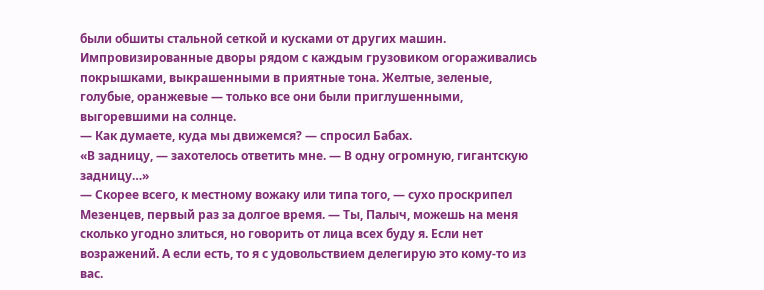были обшиты стальной сеткой и кусками от других машин. Импровизированные дворы рядом с каждым грузовиком огораживались покрышками, выкрашенными в приятные тона. Желтые, зеленые, голубые, оранжевые — только все они были приглушенными, выгоревшими на солнце.
— Как думаете, куда мы движемся? — спросил Бабах.
«В задницу, — захотелось ответить мне. — В одну огромную, гигантскую задницу…»
— Скорее всего, к местному вожаку или типа того, — сухо проскрипел Мезенцев, первый раз за долгое время. — Ты, Палыч, можешь на меня сколько угодно злиться, но говорить от лица всех буду я. Если нет возражений. А если есть, то я с удовольствием делегирую это кому-то из вас.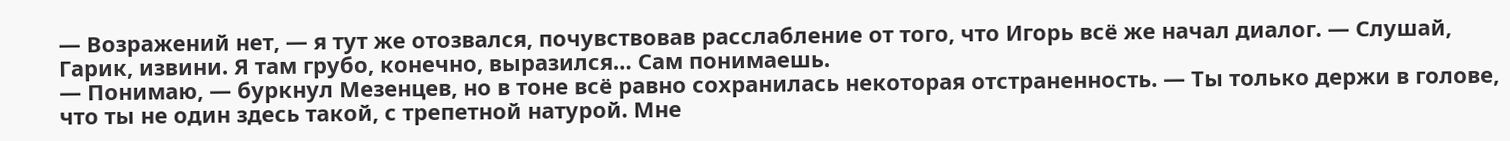— Возражений нет, — я тут же отозвался, почувствовав расслабление от того, что Игорь всё же начал диалог. — Слушай, Гарик, извини. Я там грубо, конечно, выразился… Сам понимаешь.
— Понимаю, — буркнул Мезенцев, но в тоне всё равно сохранилась некоторая отстраненность. — Ты только держи в голове, что ты не один здесь такой, с трепетной натурой. Мне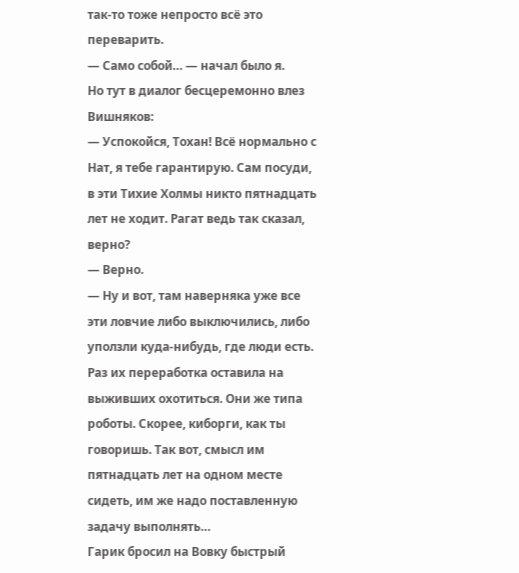так-то тоже непросто всё это переварить.
— Само собой… — начал было я.
Но тут в диалог бесцеремонно влез Вишняков:
— Успокойся, Тохан! Всё нормально с Нат, я тебе гарантирую. Сам посуди, в эти Тихие Холмы никто пятнадцать лет не ходит. Рагат ведь так сказал, верно?
— Верно.
— Ну и вот, там наверняка уже все эти ловчие либо выключились, либо уползли куда-нибудь, где люди есть. Раз их переработка оставила на выживших охотиться. Они же типа роботы. Скорее, киборги, как ты говоришь. Так вот, смысл им пятнадцать лет на одном месте сидеть, им же надо поставленную задачу выполнять…
Гарик бросил на Вовку быстрый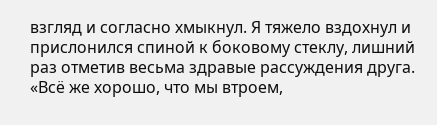взгляд и согласно хмыкнул. Я тяжело вздохнул и прислонился спиной к боковому стеклу, лишний раз отметив весьма здравые рассуждения друга.
«Всё же хорошо, что мы втроем,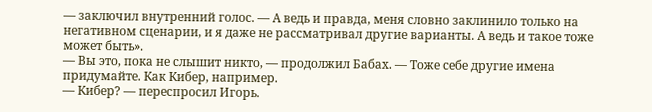— заключил внутренний голос. — А ведь и правда, меня словно заклинило только на негативном сценарии, и я даже не рассматривал другие варианты. А ведь и такое тоже может быть».
— Вы это, пока не слышит никто, — продолжил Бабах. — Тоже себе другие имена придумайте. Как Кибер, например.
— Кибер? — переспросил Игорь.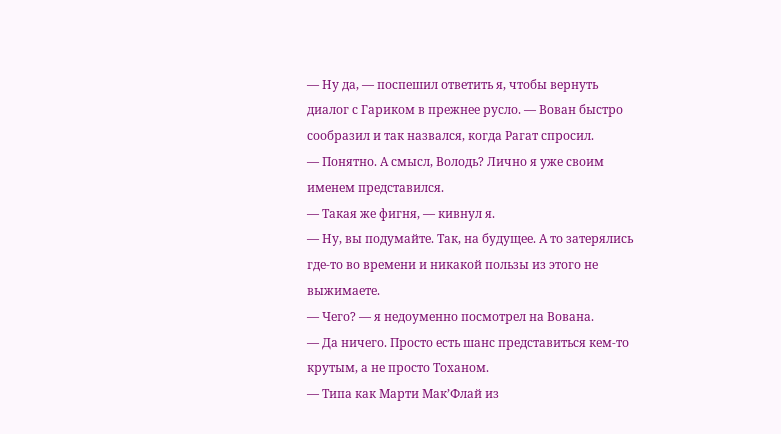— Ну да, — поспешил ответить я, чтобы вернуть диалог с Гариком в прежнее русло. — Вован быстро сообразил и так назвался, когда Рагат спросил.
— Понятно. А смысл, Володь? Лично я уже своим именем представился.
— Такая же фигня, — кивнул я.
— Ну, вы подумайте. Так, на будущее. А то затерялись где-то во времени и никакой пользы из этого не выжимаете.
— Чего? — я недоуменно посмотрел на Вована.
— Да ничего. Просто есть шанс представиться кем-то крутым, а не просто Тоханом.
— Типа как Марти Мак’Флай из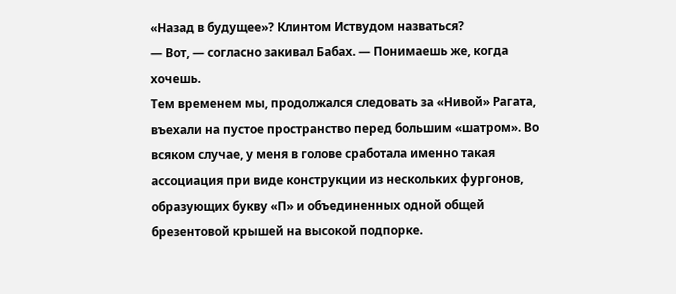«Назад в будущее»? Клинтом Иствудом назваться?
— Вот, — согласно закивал Бабах. — Понимаешь же, когда хочешь.
Тем временем мы, продолжался следовать за «Нивой» Рагата, въехали на пустое пространство перед большим «шатром». Во всяком случае, у меня в голове сработала именно такая ассоциация при виде конструкции из нескольких фургонов, образующих букву «П» и объединенных одной общей брезентовой крышей на высокой подпорке.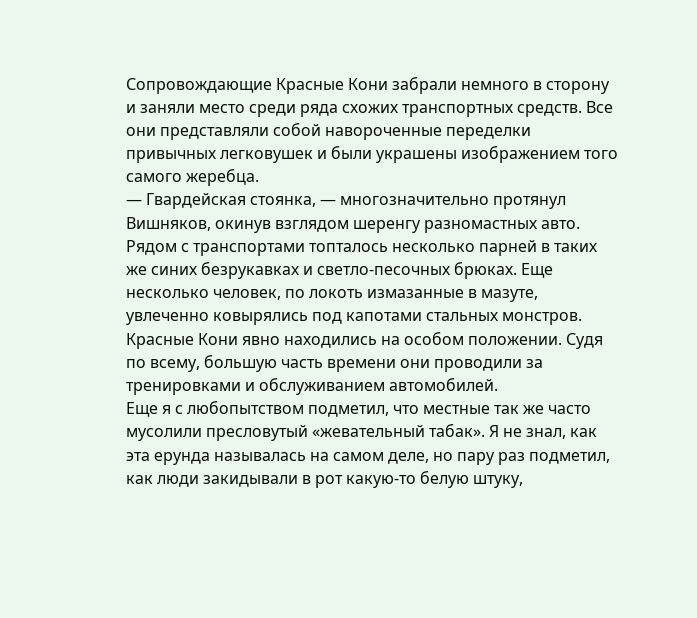Сопровождающие Красные Кони забрали немного в сторону и заняли место среди ряда схожих транспортных средств. Все они представляли собой навороченные переделки привычных легковушек и были украшены изображением того самого жеребца.
— Гвардейская стоянка, — многозначительно протянул Вишняков, окинув взглядом шеренгу разномастных авто.
Рядом с транспортами топталось несколько парней в таких же синих безрукавках и светло-песочных брюках. Еще несколько человек, по локоть измазанные в мазуте, увлеченно ковырялись под капотами стальных монстров. Красные Кони явно находились на особом положении. Судя по всему, большую часть времени они проводили за тренировками и обслуживанием автомобилей.
Еще я с любопытством подметил, что местные так же часто мусолили пресловутый «жевательный табак». Я не знал, как эта ерунда называлась на самом деле, но пару раз подметил, как люди закидывали в рот какую-то белую штуку,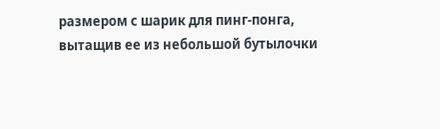размером с шарик для пинг-понга, вытащив ее из небольшой бутылочки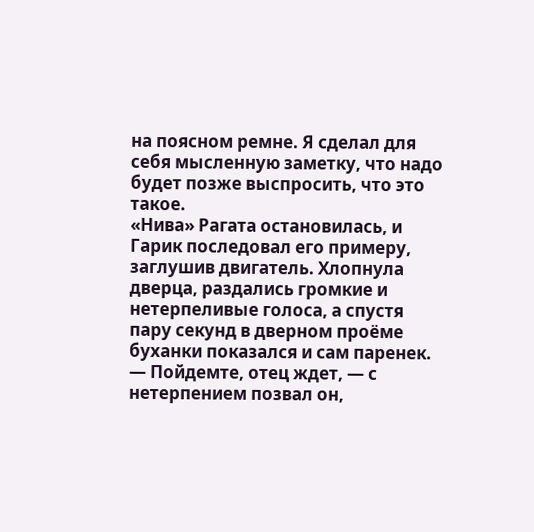на поясном ремне. Я сделал для себя мысленную заметку, что надо будет позже выспросить, что это такое.
«Нива» Рагата остановилась, и Гарик последовал его примеру, заглушив двигатель. Хлопнула дверца, раздались громкие и нетерпеливые голоса, а спустя пару секунд в дверном проёме буханки показался и сам паренек.
— Пойдемте, отец ждет, — с нетерпением позвал он,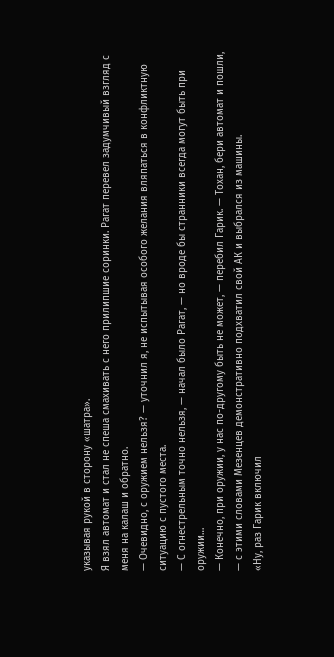указывая рукой в сторону «шатра».
Я взял автомат и стал не спеша смахивать с него прилипшие соринки. Рагат перевел задумчивый взгляд с меня на калаш и обратно.
— Очевидно, с оружием нельзя? — уточнил я, не испытывая особого желания вляпаться в конфликтную ситуацию с пустого места.
— С огнестрельным точно нельзя, — начал было Рагат, — но вроде бы странники всегда могут быть при оружии…
— Конечно, при оружии, у нас по-другому быть не может, — перебил Гарик. — Тохан, бери автомат и пошли, — с этими словами Мезенцев демонстративно подхватил свой АК и выбрался из машины.
«Ну, раз Гарик включил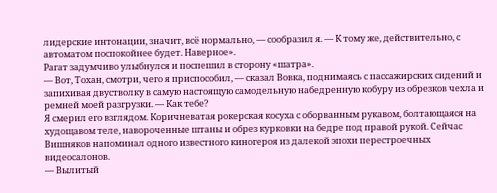лидерские интонации, значит, всё нормально, — сообразил я. — К тому же, действительно, с автоматом поспокойнее будет. Наверное».
Рагат задумчиво улыбнулся и поспешил в сторону «шатра».
— Вот, Тохан, смотри, чего я приспособил, — сказал Вовка, поднимаясь с пассажирских сидений и запихивая двустволку в самую настоящую самодельную набедренную кобуру из обрезков чехла и ремней моей разгрузки. — Как тебе?
Я смерил его взглядом. Коричневатая рокерская косуха с оборванным рукавом, болтающаяся на худощавом теле, навороченные штаны и обрез курковки на бедре под правой рукой. Сейчас Вишняков напоминал одного известного киногероя из далекой эпохи перестроечных видеосалонов.
— Вылитый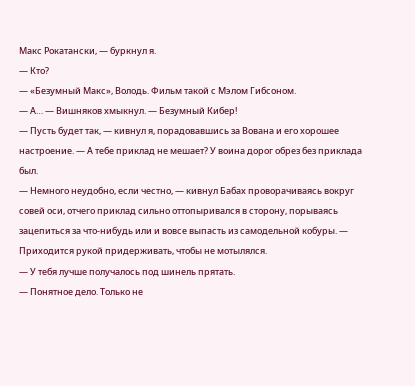Макс Рокатански, — буркнул я.
— Кто?
— «Безумный Макс», Володь. Фильм такой с Мэлом Гибсоном.
— А… — Вишняков хмыкнул. — Безумный Кибер!
— Пусть будет так, — кивнул я, порадовавшись за Вована и его хорошее настроение. — А тебе приклад не мешает? У воина дорог обрез без приклада был.
— Немного неудобно, если честно, — кивнул Бабах проворачиваясь вокруг совей оси, отчего приклад сильно оттопыривался в сторону, порываясь зацепиться за что-нибудь или и вовсе выпасть из самодельной кобуры. — Приходится рукой придерживать, чтобы не мотылялся.
— У тебя лучше получалось под шинель прятать.
— Понятное дело. Только не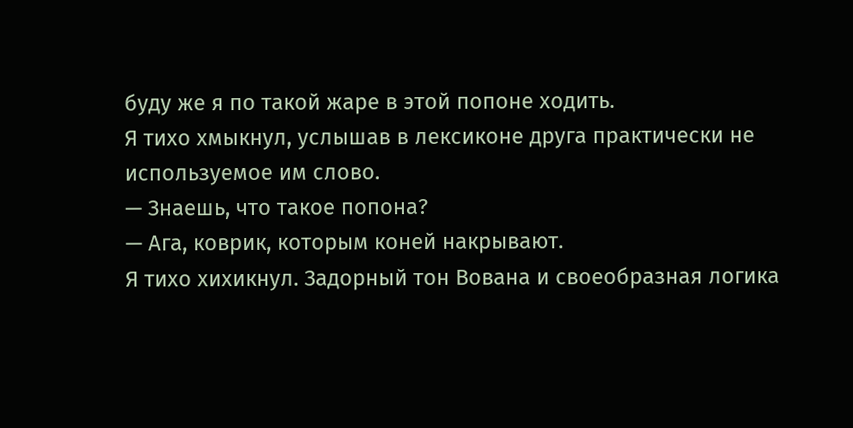буду же я по такой жаре в этой попоне ходить.
Я тихо хмыкнул, услышав в лексиконе друга практически не используемое им слово.
— Знаешь, что такое попона?
— Ага, коврик, которым коней накрывают.
Я тихо хихикнул. Задорный тон Вована и своеобразная логика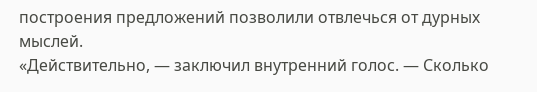построения предложений позволили отвлечься от дурных мыслей.
«Действительно, — заключил внутренний голос. — Сколько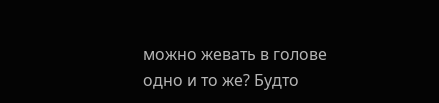можно жевать в голове одно и то же? Будто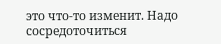это что-то изменит. Надо сосредоточиться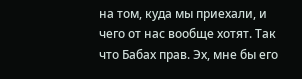на том, куда мы приехали, и чего от нас вообще хотят. Так что Бабах прав. Эх, мне бы его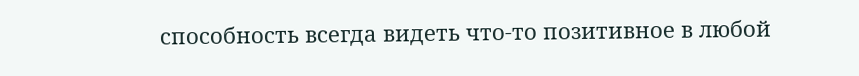способность всегда видеть что-то позитивное в любой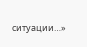ситуации…»